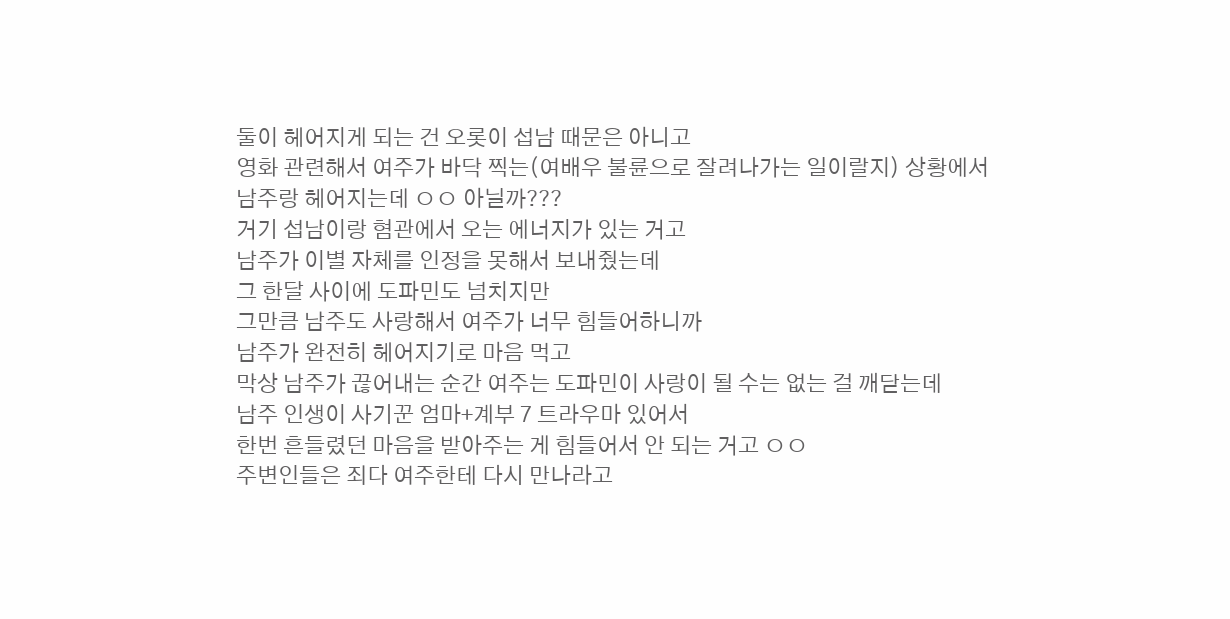둘이 헤어지게 되는 건 오롯이 섭남 때문은 아니고
영화 관련해서 여주가 바닥 찍는(여배우 불륜으로 잘려나가는 일이랄지) 상황에서
남주랑 헤어지는데 ㅇㅇ 아닐까???
거기 섭남이랑 혐관에서 오는 에너지가 있는 거고
남주가 이별 자체를 인정을 못해서 보내줬는데
그 한달 사이에 도파민도 넘치지만
그만큼 남주도 사랑해서 여주가 너무 힘들어하니까
남주가 완전히 헤어지기로 마음 먹고
막상 남주가 끊어내는 순간 여주는 도파민이 사랑이 될 수는 없는 걸 깨닫는데
남주 인생이 사기꾼 엄마+계부 7 트라우마 있어서
한번 흔들렸던 마음을 받아주는 게 힘들어서 안 되는 거고 ㅇㅇ
주변인들은 죄다 여주한테 다시 만나라고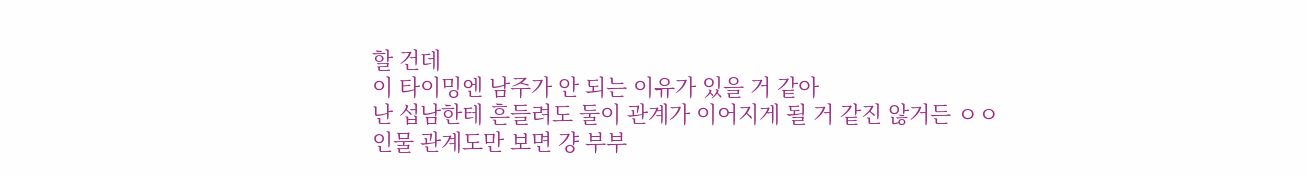할 건데
이 타이밍엔 남주가 안 되는 이유가 있을 거 같아
난 섭남한테 흔들려도 둘이 관계가 이어지게 될 거 같진 않거든 ㅇㅇ
인물 관계도만 보면 걍 부부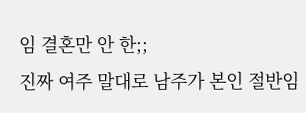임 결혼만 안 한;;
진짜 여주 말대로 남주가 본인 절반임